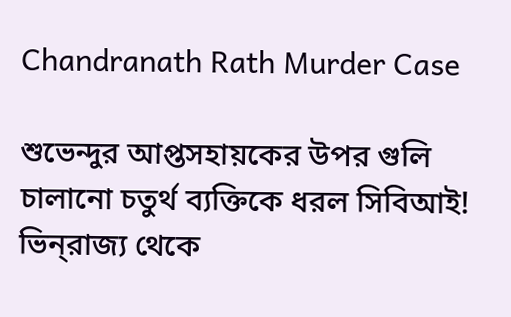Chandranath Rath Murder Case

শুভেন্দুর আপ্তসহায়কের উপর গুলি চালানো চতুর্থ ব্যক্তিকে ধরল সিবিআই! ভিন্‌রাজ্য থেকে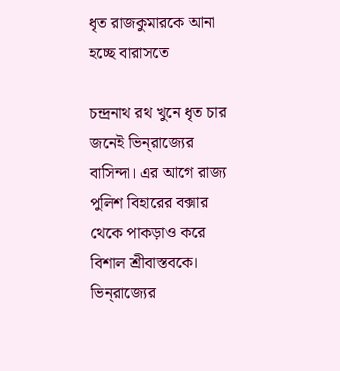ধৃত রাজকুমারকে আনা হচ্ছে বারাসতে

চন্দ্রনাথ রথ খুনে ধৃত চার জনেই ভিন্‌রাজ্যের বাসিন্দা। এর আগে রাজ্য পুলিশ বিহারের বক্সার থেকে পাকড়াও করে বিশাল শ্রীবাস্তবকে। ভিন্‌রাজ্যের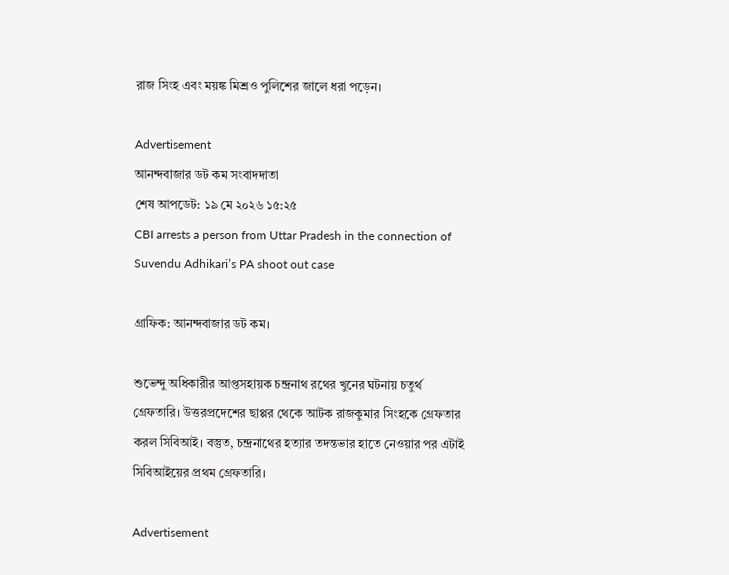রাজ সিংহ এবং ময়ঙ্ক মিশ্রও পুলিশের জালে ধরা পড়েন।

Advertisement
আনন্দবাজার ডট কম সংবাদদাতা
শেষ আপডেট: ১৯ মে ২০২৬ ১৫:২৫
CBI arrests a person from Uttar Pradesh in the connection of Suvendu Adhikari’s PA shoot out case

গ্রাফিক: আনন্দবাজার ডট কম।

শুভেন্দু অধিকারীর আপ্তসহায়ক চন্দ্রনাথ রথের খুনের ঘটনায় চতুর্থ গ্রেফতারি। উত্তরপ্রদেশের ছাপ্পর থেকে আটক রাজকুমার সিংহকে গ্রেফতার করল সিবিআই। বস্তুত, চন্দ্রনাথের হত্যার তদন্তভার হাতে নেওয়ার পর এটাই সিবিআইয়ের প্রথম গ্রেফতারি।

Advertisement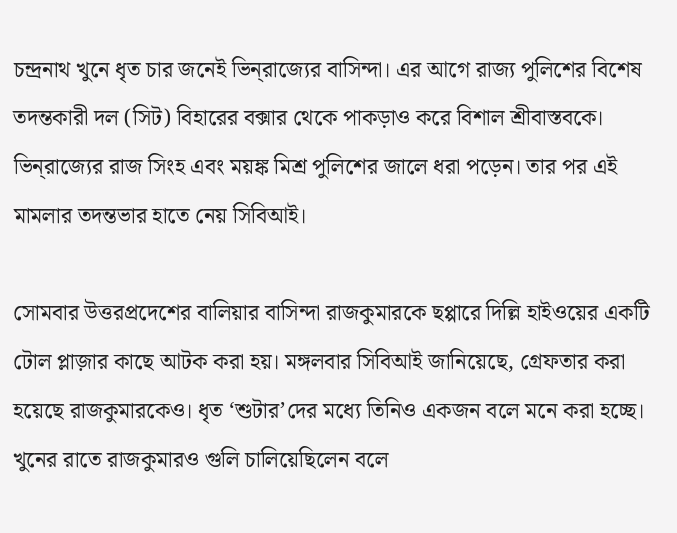চন্দ্রনাথ খুনে ধৃত চার জনেই ভিন্‌রাজ্যের বাসিন্দা। এর আগে রাজ্য পুলিশের বিশেষ তদন্তকারী দল (সিট) বিহারের বক্সার থেকে পাকড়াও করে বিশাল শ্রীবাস্তবকে। ভিন্‌রাজ্যের রাজ সিংহ এবং ময়ঙ্ক মিশ্র পুলিশের জালে ধরা পড়েন। তার পর এই মামলার তদন্তভার হাতে নেয় সিবিআই।

সোমবার উত্তরপ্রদেশের বালিয়ার বাসিন্দা রাজকুমারকে ছপ্পারে দিল্লি হাইওয়ের একটি টোল প্লাজ়ার কাছে আটক করা হয়। মঙ্গলবার সিবিআই জানিয়েছে, গ্রেফতার করা হয়েছে রাজকুমারকেও। ধৃত ‘শুটার’দের মধ্যে তিনিও একজন বলে মনে করা হচ্ছে। খুনের রাতে রাজকুমারও গুলি চালিয়েছিলেন বলে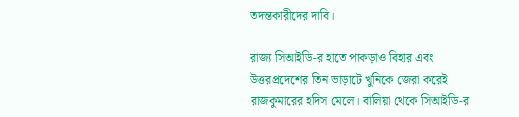তদন্তকারীদের দাবি।

রাজ্য সিআইডি-র হাতে পাকড়াও বিহার এবং উত্তরপ্রদেশের তিন ভাড়াটে খুনিকে জেরা করেই রাজকুমারের হদিস মেলে। বালিয়া থেকে সিআইডি-র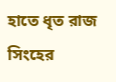হাতে ধৃত রাজ সিংহের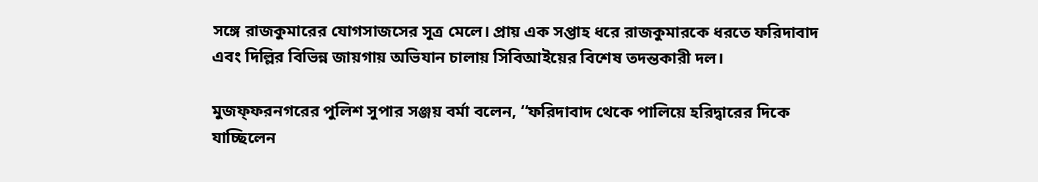সঙ্গে রাজকুমারের যোগসাজসের সূত্র মেলে। প্রায় এক সপ্তাহ ধরে রাজকুমারকে ধরতে ফরিদাবাদ এবং দিল্লির বিভিন্ন জায়গায় অভিযান চালায় সিবিআইয়ের বিশেষ তদন্তকারী দল।

মুজফ্‌‌ফরনগরের পুলিশ সুপার সঞ্জয় বর্মা বলেন, ‘‘ফরিদাবাদ থেকে পালিয়ে হরিদ্বারের দিকে যাচ্ছিলেন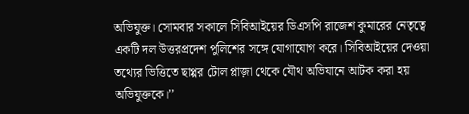অভিযুক্ত। সোমবার সকালে সিবিআইয়ের ডিএসপি রাজেশ কুমারের নেতৃত্বে একটি দল উত্তরপ্রদেশ পুলিশের সঙ্গে যোগাযোগ করে। সিবিআইয়ের দেওয়া তথ্যের ভিত্তিতে ছাপ্পর টোল প্লাজ়া থেকে যৌথ অভিযানে আটক করা হয় অভিযুক্তকে।’’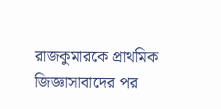রাজকুমারকে প্রাথমিক জিজ্ঞাসাবাদের পর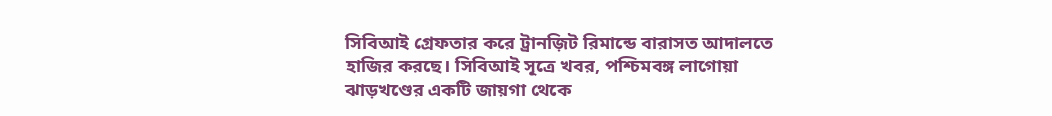সিবিআই গ্রেফতার করে ট্রানজ়িট রিমান্ডে বারাসত আদালতে হাজির করছে। সিবিআই সূত্রে খবর, পশ্চিমবঙ্গ লাগোয়া ঝাড়খণ্ডের একটি জায়গা থেকে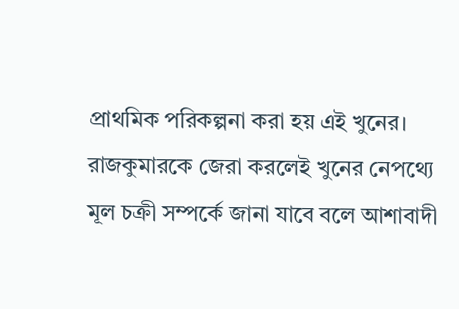প্রাথমিক পরিকল্পনা করা হয় এই খুনের। রাজকুমারকে জেরা করলেই খুনের নেপথ্যে মূল চক্রী সম্পর্কে জানা যাবে বলে আশাবাদী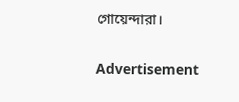গোয়েন্দারা।

Advertisement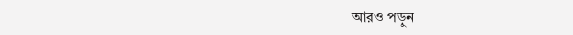আরও পড়ুন